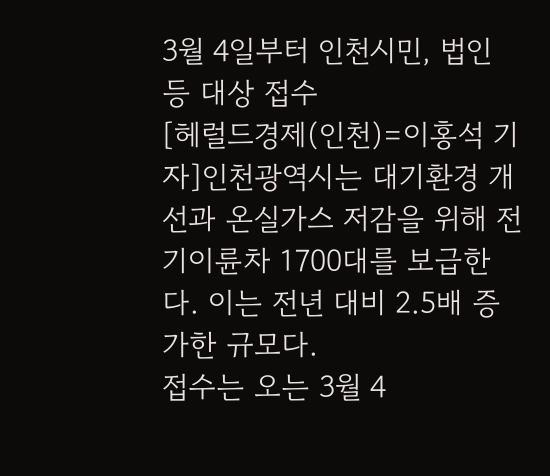3월 4일부터 인천시민, 법인 등 대상 접수
[헤럴드경제(인천)=이홍석 기자]인천광역시는 대기환경 개선과 온실가스 저감을 위해 전기이륜차 1700대를 보급한다. 이는 전년 대비 2.5배 증가한 규모다.
접수는 오는 3월 4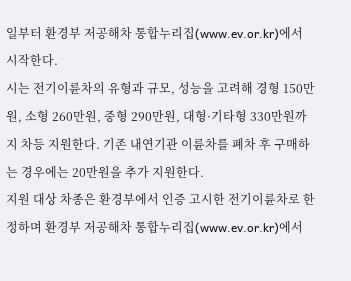일부터 환경부 저공해차 통합누리집(www.ev.or.kr)에서 시작한다.
시는 전기이륜차의 유형과 규모, 성능을 고려해 경형 150만원, 소형 260만원, 중형 290만원, 대형·기타형 330만원까지 차등 지원한다. 기존 내연기관 이륜차를 폐차 후 구매하는 경우에는 20만원을 추가 지원한다.
지원 대상 차종은 환경부에서 인증 고시한 전기이륜차로 한정하며 환경부 저공해차 통합누리집(www.ev.or.kr)에서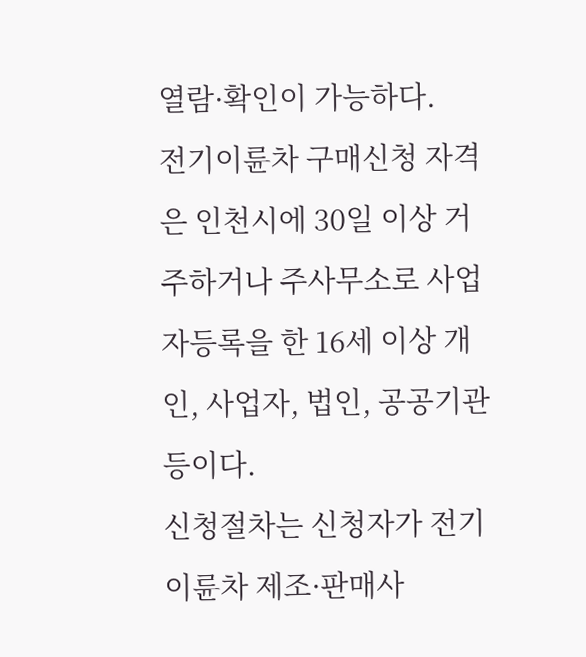열람·확인이 가능하다.
전기이륜차 구매신청 자격은 인천시에 30일 이상 거주하거나 주사무소로 사업자등록을 한 16세 이상 개인, 사업자, 법인, 공공기관 등이다.
신청절차는 신청자가 전기이륜차 제조·판매사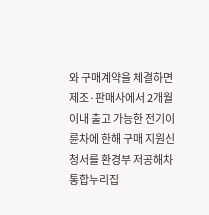와 구매계약을 체결하면 제조·판매사에서 2개월 이내 출고 가능한 전기이륜차에 한해 구매 지원신청서를 환경부 저공해차 통합누리집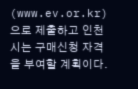(www.ev.or.kr)으로 제출하고 인천시는 구매신청 자격을 부여할 계획이다.